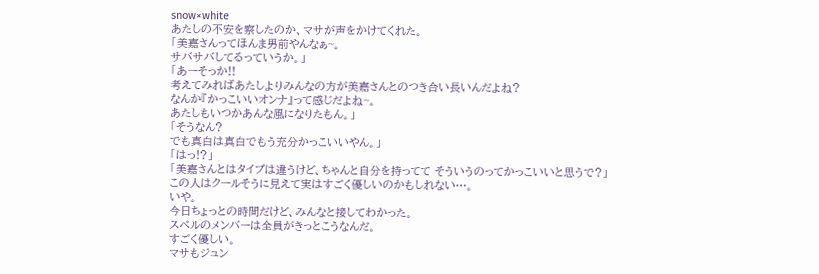snow×white
あたしの不安を察したのか、マサが声をかけてくれた。
「美嘉さんってほんま男前やんなぁ~。
サバサバしてるっていうか。」
「あーそっか!!
考えてみればあたしよりみんなの方が美嘉さんとのつき合い長いんだよね?
なんか『かっこいいオンナ』って感じだよね~。
あたしもいつかあんな風になりたもん。」
「そうなん?
でも真白は真白でもう充分かっこいいやん。」
「はっ!?」
「美嘉さんとはタイプは違うけど、ちゃんと自分を持ってて そういうのってかっこいいと思うで?」
この人はクールそうに見えて実はすごく優しいのかもしれない…。
いや。
今日ちょっとの時間だけど、みんなと接してわかった。
スペルのメンバーは全員がきっとこうなんだ。
すごく優しい。
マサもジュン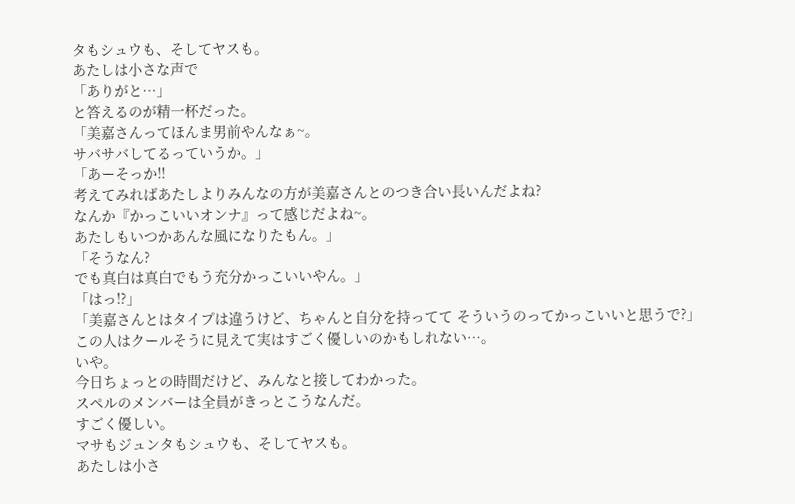タもシュウも、そしてヤスも。
あたしは小さな声で
「ありがと…」
と答えるのが精一杯だった。
「美嘉さんってほんま男前やんなぁ~。
サバサバしてるっていうか。」
「あーそっか!!
考えてみればあたしよりみんなの方が美嘉さんとのつき合い長いんだよね?
なんか『かっこいいオンナ』って感じだよね~。
あたしもいつかあんな風になりたもん。」
「そうなん?
でも真白は真白でもう充分かっこいいやん。」
「はっ!?」
「美嘉さんとはタイプは違うけど、ちゃんと自分を持ってて そういうのってかっこいいと思うで?」
この人はクールそうに見えて実はすごく優しいのかもしれない…。
いや。
今日ちょっとの時間だけど、みんなと接してわかった。
スペルのメンバーは全員がきっとこうなんだ。
すごく優しい。
マサもジュンタもシュウも、そしてヤスも。
あたしは小さ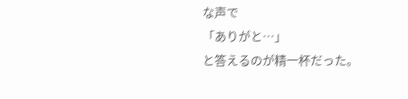な声で
「ありがと…」
と答えるのが精一杯だった。